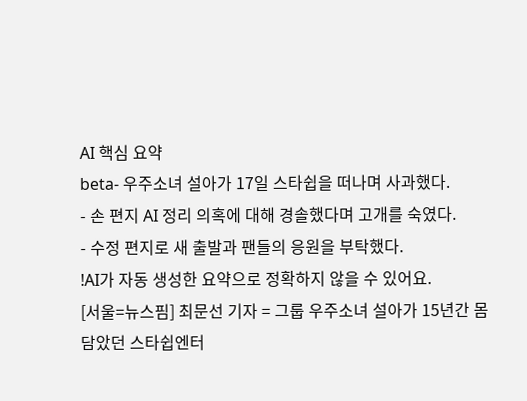AI 핵심 요약
beta- 우주소녀 설아가 17일 스타쉽을 떠나며 사과했다.
- 손 편지 AI 정리 의혹에 대해 경솔했다며 고개를 숙였다.
- 수정 편지로 새 출발과 팬들의 응원을 부탁했다.
!AI가 자동 생성한 요약으로 정확하지 않을 수 있어요.
[서울=뉴스핌] 최문선 기자 = 그룹 우주소녀 설아가 15년간 몸담았던 스타쉽엔터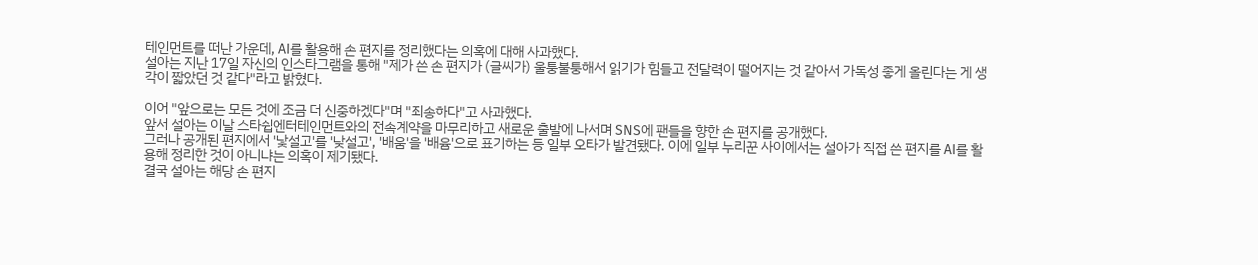테인먼트를 떠난 가운데, AI를 활용해 손 편지를 정리했다는 의혹에 대해 사과했다.
설아는 지난 17일 자신의 인스타그램을 통해 "제가 쓴 손 편지가 (글씨가) 울퉁불퉁해서 읽기가 힘들고 전달력이 떨어지는 것 같아서 가독성 좋게 올린다는 게 생각이 짧았던 것 같다"라고 밝혔다.

이어 "앞으로는 모든 것에 조금 더 신중하겠다"며 "죄송하다"고 사과했다.
앞서 설아는 이날 스타쉽엔터테인먼트와의 전속계약을 마무리하고 새로운 출발에 나서며 SNS에 팬들을 향한 손 편지를 공개했다.
그러나 공개된 편지에서 '낯설고'를 '낮설고', '배움'을 '배윰'으로 표기하는 등 일부 오타가 발견됐다. 이에 일부 누리꾼 사이에서는 설아가 직접 쓴 편지를 AI를 활용해 정리한 것이 아니냐는 의혹이 제기됐다.
결국 설아는 해당 손 편지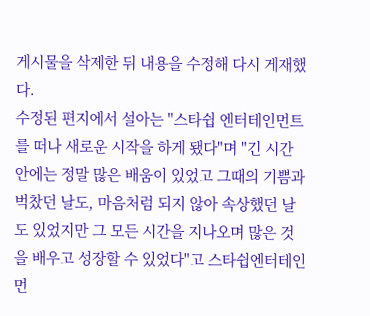게시물을 삭제한 뒤 내용을 수정해 다시 게재했다.
수정된 편지에서 설아는 "스타쉽 엔터테인먼트를 떠나 새로운 시작을 하게 됐다"며 "긴 시간 안에는 정말 많은 배움이 있었고 그때의 기쁨과 벅찼던 날도, 마음처럼 되지 않아 속상했던 날도 있었지만 그 모든 시간을 지나오며 많은 것을 배우고 성장할 수 있었다"고 스타쉽엔터테인먼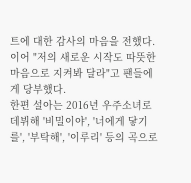트에 대한 감사의 마음을 전했다.
이어 "저의 새로운 시작도 따뜻한 마음으로 지켜봐 달라"고 팬들에게 당부했다.
한편 설아는 2016년 우주소녀로 데뷔해 '비밀이야', '너에게 닿기를', '부탁해', '이루리' 등의 곡으로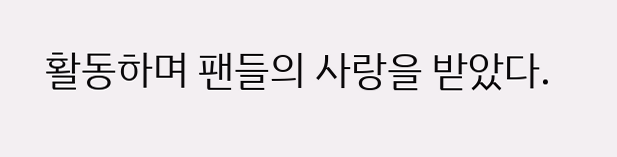활동하며 팬들의 사랑을 받았다.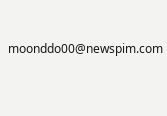moonddo00@newspim.com